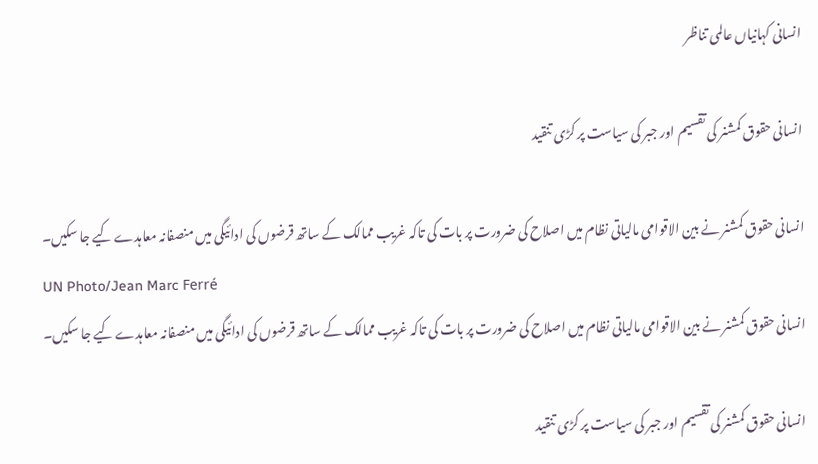انسانی کہانیاں عالمی تناظر

انسانی حقوق کمشنر کی تقسیم اور جبر کی سیاست پر کڑی تنقید

انسانی حقوق کمشنر نے بین الاقوامی مالیاتی نظام میں اصلاح کی ضرورت پر بات کی تاکہ غریب ممالک کے ساتھ قرضوں کی ادائیگی میں منصفانہ معاہدے کیے جا سکیں۔
UN Photo/Jean Marc Ferré
انسانی حقوق کمشنر نے بین الاقوامی مالیاتی نظام میں اصلاح کی ضرورت پر بات کی تاکہ غریب ممالک کے ساتھ قرضوں کی ادائیگی میں منصفانہ معاہدے کیے جا سکیں۔

انسانی حقوق کمشنر کی تقسیم اور جبر کی سیاست پر کڑی تنقید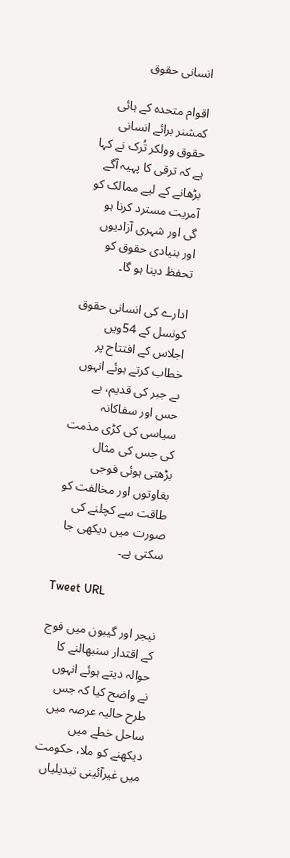انسانی حقوق

اقوام متحدہ کے ہائی کمشنر برائے انسانی حقوق وولکر تُرک نے کہا ہے کہ ترقی کا پہیہ آگے بڑھانے کے لیے ممالک کو آمریت مسترد کرنا ہو گی اور شہری آزادیوں اور بنیادی حقوق کو تحفظ دینا ہو گا۔

ادارے کی انسانی حقوق کونسل کے 54ویں اجلاس کے افتتاح پر خطاب کرتے ہوئے انہوں ںے جبر کی قدیم، بے حس اور سفاکانہ سیاسی کی کڑی مذمت کی جس کی مثال بڑھتی ہوئی فوجی بغاوتوں اور مخالفت کو طاقت سے کچلنے کی صورت میں دیکھی جا سکتی ہے۔

Tweet URL

نیجر اور گیبون میں فوج کے اقتدار سنبھالنے کا حوالہ دیتے ہوئے انہوں نے واضح کیا کہ جس طرح حالیہ عرصہ میں ساحل خطے میں دیکھنے کو ملا، حکومت میں غیرآئینی تبدیلیاں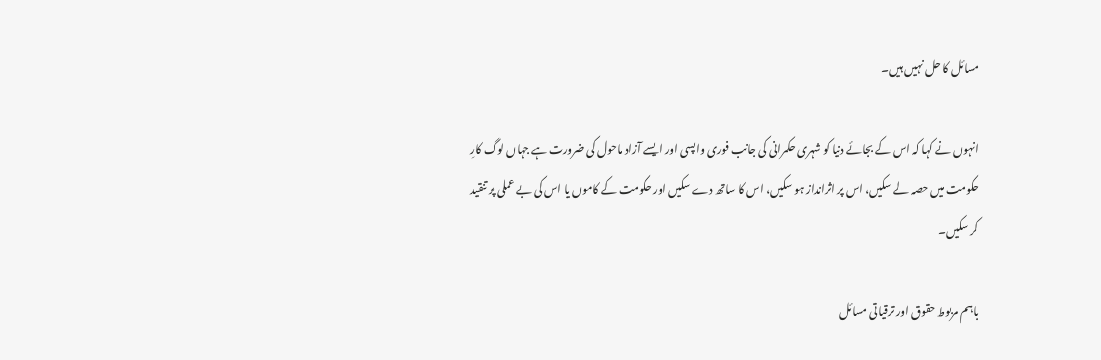مسائل کا حل نہیں ہیں۔

انہوں نے کہا کہ اس کے بجائے دنیا کو شہری حکمرانی کی جانب فوری واپسی اور ایسے آزاد ماحول کی ضرورت ہے جہاں لوگ کارِ حکومت میں حصہ لے سکیں، اس پر اثرانداز ہو سکیں، اس کا ساتھ دے سکیں اور حکومت کے کاموں یا اس کی بے عملی پر تنقید کر سکیں۔

باہم مربوط حقوق اور ترقیاتی مسائل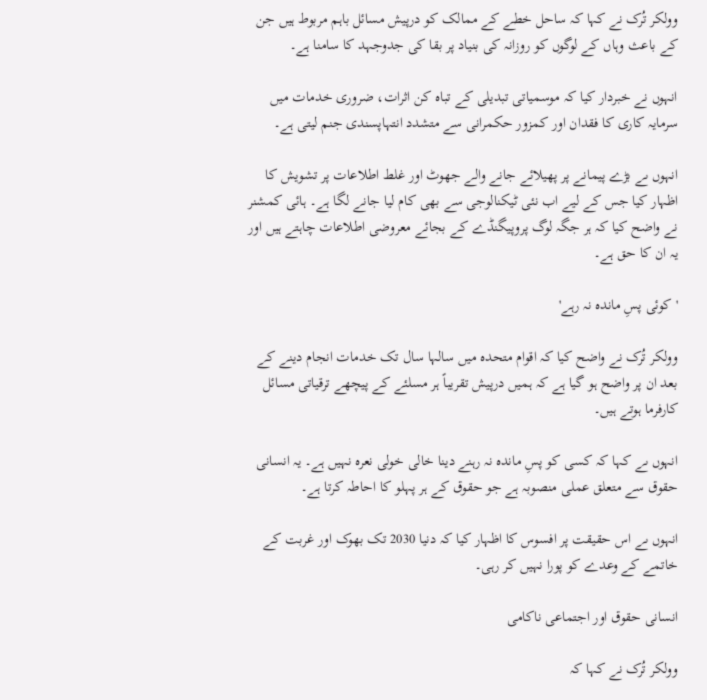وولکر تُرک نے کہا کہ ساحل خطے کے ممالک کو درپیش مسائل باہم مربوط ہیں جن کے باعث وہاں کے لوگوں کو روزانہ کی بنیاد پر بقا کی جدوجہد کا سامنا ہے۔

انہوں نے خبردار کیا کہ موسمیاتی تبدیلی کے تباہ کن اثرات، ضروری خدمات میں سرمایہ کاری کا فقدان اور کمزور حکمرانی سے متشدد انتہاپسندی جنم لیتی ہے۔

انہوں ںے بڑے پیمانے پر پھیلائے جانے والے جھوٹ اور غلط اطلاعات پر تشویش کا اظہار کیا جس کے لیے اب نئی ٹیکنالوجی سے بھی کام لیا جانے لگا ہے۔ ہائی کمشنر نے واضح کیا کہ ہر جگہ لوگ پروپیگنڈے کے بجائے معروضی اطلاعات چاہتے ہیں اور یہ ان کا حق ہے۔

'کوئی پسِ ماندہ نہ رہے'

وولکر تُرک نے واضح کیا کہ اقوام متحدہ میں سالہا سال تک خدمات انجام دینے کے بعد ان پر واضح ہو گیا ہے کہ ہمیں درپیش تقریباً ہر مسلئے کے پیچھے ترقیاتی مسائل کارفرما ہوتے ہیں۔

انہوں ںے کہا کہ کسی کو پسِ ماندہ نہ رہنے دینا خالی خولی نعرہ نہیں ہے۔ یہ انسانی حقوق سے متعلق عملی منصوبہ ہے جو حقوق کے ہر پہلو کا احاطہ کرتا ہے۔

انہوں ںے اس حقیقت پر افسوس کا اظہار کیا کہ دنیا 2030 تک بھوک اور غربت کے خاتمے کے وعدے کو پورا نہیں کر رہی۔

انسانی حقوق اور اجتماعی ناکامی

وولکر تُرک نے کہا کہ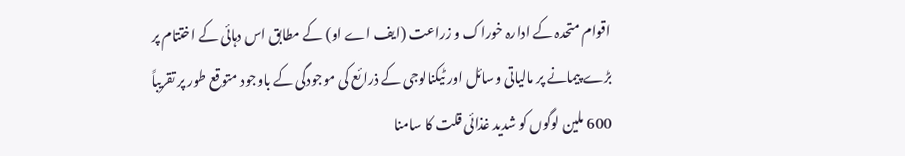اقوام متحدہ کے ادارہ خوراک و زراعت (ایف اے او) کے مطابق اس دہائی کے اختتام پر بڑے پیمانے پر مالیاتی وسائل اور ٹیکنالوجی کے ذرائع کی موجودگی کے باوجود متوقع طور پر تقریباً 600 ملین لوگوں کو شدید غذائی قلت کا سامنا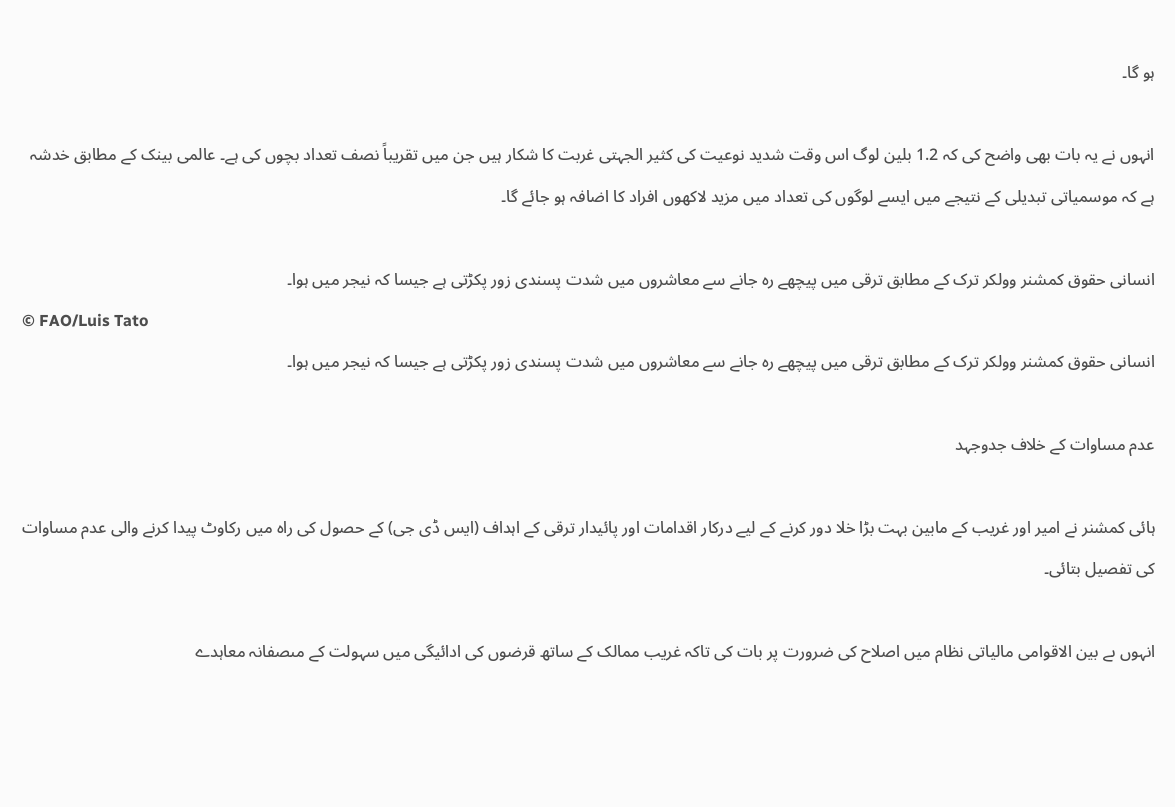ہو گا۔

انہوں نے یہ بات بھی واضح کی کہ 1.2 بلین لوگ اس وقت شدید نوعیت کی کثیر الجہتی غربت کا شکار ہیں جن میں تقریباً نصف تعداد بچوں کی ہے۔ عالمی بینک کے مطابق خدشہ ہے کہ موسمیاتی تبدیلی کے نتیجے میں ایسے لوگوں کی تعداد میں مزید لاکھوں افراد کا اضافہ ہو جائے گا۔

انسانی حقوق کمشنر وولکر ترک کے مطابق ترقی میں پیچھے رہ جانے سے معاشروں میں شدت پسندی زور پکڑتی ہے جیسا کہ نیجر میں ہوا۔
© FAO/Luis Tato
انسانی حقوق کمشنر وولکر ترک کے مطابق ترقی میں پیچھے رہ جانے سے معاشروں میں شدت پسندی زور پکڑتی ہے جیسا کہ نیجر میں ہوا۔

عدم مساوات کے خلاف جدوجہد

ہائی کمشنر نے امیر اور غریب کے مابین بہت بڑا خلا دور کرنے کے لیے درکار اقدامات اور پائیدار ترقی کے اہداف (ایس ڈی جی) کے حصول کی راہ میں رکاوٹ پیدا کرنے والی عدم مساوات کی تفصیل بتائی۔

انہوں ںے بین الاقوامی مالیاتی نظام میں اصلاح کی ضرورت پر بات کی تاکہ غریب ممالک کے ساتھ قرضوں کی ادائیگی میں سہولت کے مںصفانہ معاہدے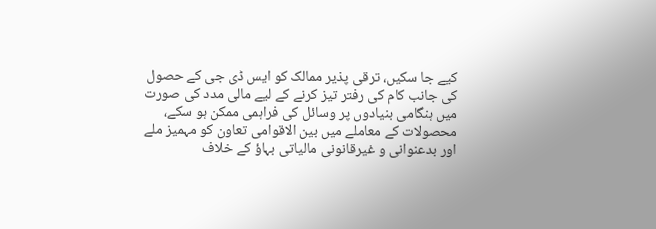کیے جا سکیں، ترقی پذیر ممالک کو ایس ڈی جی کے حصول کی جانب کام کی رفتر تیز کرنے کے لیے مالی مدد کی صورت میں ہنگامی بنیادوں پر وسائل کی فراہمی ممکن ہو سکے، محصولات کے معاملے میں بین الاقوامی تعاون کو مہمیز ملے اور بدعنوانی و غیرقانونی مالیاتی بہاؤ کے خلاف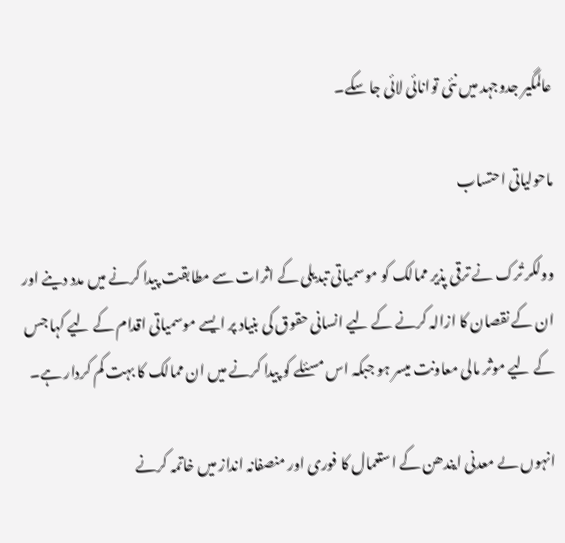عالمگیر جدوجہد میں نئی توانائی لائی جا سکے۔

ماحولیاتی احتساب

وولکر تُرک نے ترقی پذیر ممالک کو موسمیاتی تبدیلی کے اثرات سے مطابقت پیدا کرنے میں مدد دینے اور ان کے نقصان کا ازالہ کرنے کے لیے انسانی حقوق کی بنیاد پر ایسے موسمیاتی اقدام کے لیے کہا جس کے لیے موثر مالی معاونت میسر ہو جبکہ اس مسئلے کو پیدا کرنے میں ان ممالک کا بہت کم کردار ہے۔

انہوں ںے معدنی ایندھن کے استعمال کا فوری اور منصفانہ انداز میں خاتمہ کرنے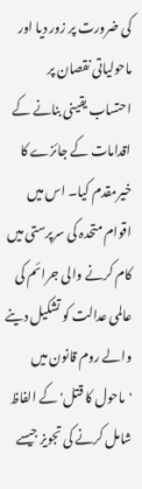کی ضرورت پر زور دیا اور ماحولیاتی نقصان پر احتساب یقینی بنانے کے اقدامات کے جائزے کا خیرمقدم کیا۔ اس میں اقوام متحدہ کی سرپرستی میں کام کرنے والی جرائم کی عالمی عدالت کو تشکیل دینے والے روم قانون میں 'ماحول کا قتل' کے الفاظ شامل کرنے کی تجویز جیسے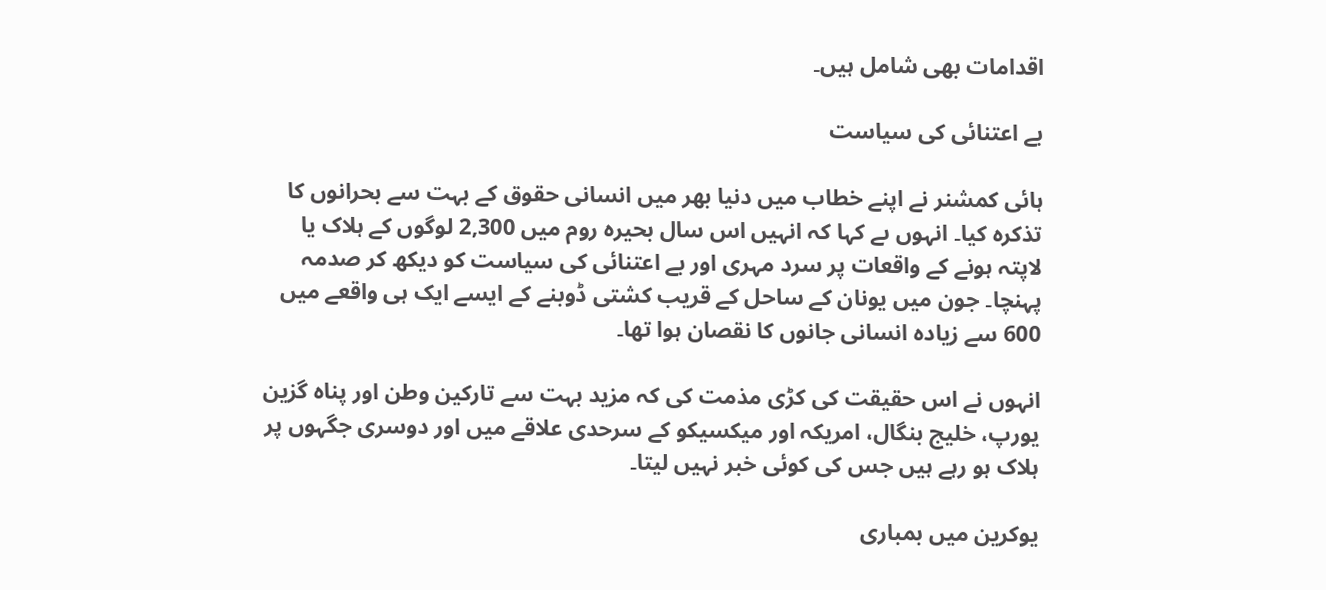اقدامات بھی شامل ہیں۔

بے اعتنائی کی سیاست

ہائی کمشنر نے اپنے خطاب میں دنیا بھر میں انسانی حقوق کے بہت سے بحرانوں کا تذکرہ کیا۔ انہوں ںے کہا کہ انہیں اس سال بحیرہ روم میں 2,300 لوگوں کے ہلاک یا لاپتہ ہونے کے واقعات پر سرد مہری اور بے اعتنائی کی سیاست کو دیکھ کر صدمہ پہنچا۔ جون میں یونان کے ساحل کے قریب کشتی ڈوبنے کے ایسے ایک ہی واقعے میں 600 سے زیادہ انسانی جانوں کا نقصان ہوا تھا۔

انہوں نے اس حقیقت کی کڑی مذمت کی کہ مزید بہت سے تارکین وطن اور پناہ گزین یورپ، خلیج بنگال، امریکہ اور میکسیکو کے سرحدی علاقے میں اور دوسری جگہوں پر ہلاک ہو رہے ہیں جس کی کوئی خبر نہیں لیتا۔

یوکرین میں بمباری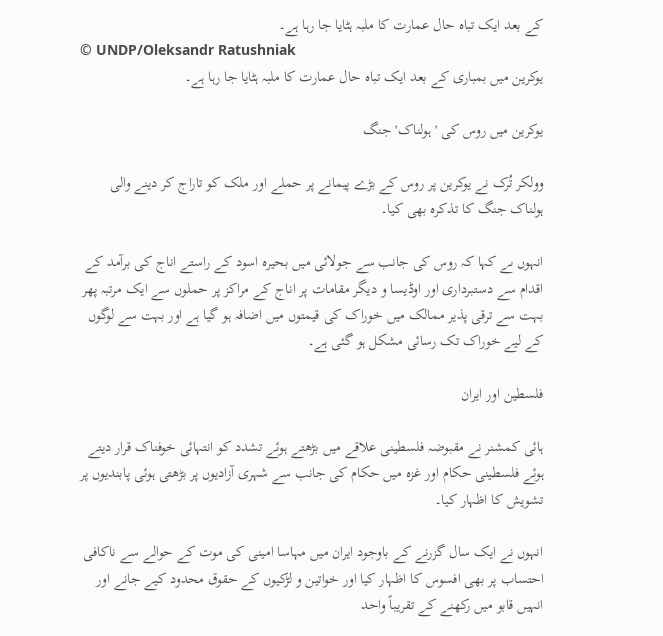کے بعد ایک تباہ حال عمارت کا ملبہ ہٹایا جا رہا ہے۔
© UNDP/Oleksandr Ratushniak
یوکرین میں بمباری کے بعد ایک تباہ حال عمارت کا ملبہ ہٹایا جا رہا ہے۔

یوکرین میں روس کی 'ہولناک' جنگ

وولکر تُرک نے یوکرین پر روس کے بڑے پیمانے پر حملے اور ملک کو تاراج کر دینے والی ہولناک جنگ کا تذکرہ بھی کیا۔

انہوں ںے کہا کہ روس کی جانب سے جولائی میں بحیرہ اسود کے راستے اناج کی برآمد کے اقدام سے دستبرداری اور اوڈیسا و دیگر مقامات پر اناج کے مراکز پر حملوں سے ایک مرتبہ پھر بہت سے ترقی پذیر ممالک میں خوراک کی قیمتوں میں اضافہ ہو گیا ہے اور بہت سے لوگوں کے لیے خوراک تک رسائی مشکل ہو گئی ہے۔

فلسطین اور ایران

ہائی کمشنر نے مقبوضہ فلسطینی علاقے میں بڑھتے ہوئے تشدد کو انتہائی خوفناک قرار دیتے ہوئے فلسطینی حکام اور غزہ میں حکام کی جانب سے شہری آزادیوں پر بڑھتی ہوئی پابندیوں پر تشویش کا اظہار کیا۔

انہوں نے ایک سال گزرنے کے باوجود ایران میں مہاسا امینی کی موت کے حوالے سے ناکافی احتساب پر بھی افسوس کا اظہار کیا اور خواتین و لڑکیوں کے حقوق محدود کیے جانے اور انہیں قابو میں رکھنے کے تقریباً واحد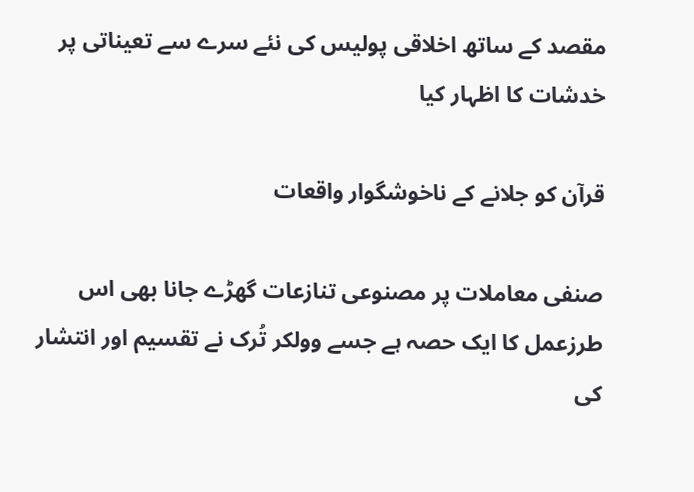مقصد کے ساتھ اخلاقی پولیس کی نئے سرے سے تعیناتی پر خدشات کا اظہار کیا

قرآن کو جلانے کے ناخوشگوار واقعات

صنفی معاملات پر مصنوعی تنازعات گھڑے جانا بھی اس طرزعمل کا ایک حصہ ہے جسے وولکر تُرک نے تقسیم اور انتشار کی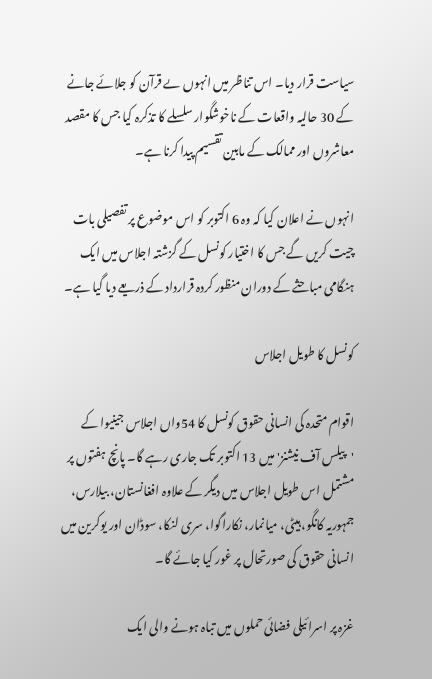سیاست قرار دیا۔ اس تناظر میں انہوں ںے قرآن کو جلائے جانے کے 30 حالیہ واقعات کے ناخوشگوار سلسلے کا تذکرہ کیا جس کا مقصد معاشروں اور ممالک کے مابین تقسیم پیدا کرنا ہے۔

انہوں نے اعلان کیا کہ وہ 6 اکتوبر کو اس موضوع پر تفصیلی بات چیت کریں گے جس کا اختیار کونسل کے گزشتہ اجلاس میں ایک ہنگامی مباحثے کے دوران منظور کردہ قرارداد کے ذریعے دیا گیا ہے۔

کونسل کا طویل اجلاس

اقوام متحدہ کی انسانی حقوق کونسل کا 54واں اجلاس جینیوا کے 'پیلس آف نیشنز' میں 13 اکتوبر تک جاری رہے گا۔ پانچ ہفتوں پر مشتمل اس طویل اجلاس میں دیگر کے علاوہ افغانستان، بیلارس، جمہوریہ کانگو، ہیٹی، میانمار، نکاراگوا، سری لنکا، سوڈان اور یوکرین میں انسانی حقوق کی صورتحال پر غور کیا جائے گا۔

غزہ پر اسرائیلی فضائی حملوں میں تباہ ہونے والی ایک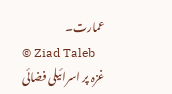عمارت۔
© Ziad Taleb
غزہ پر اسرائیلی فضائی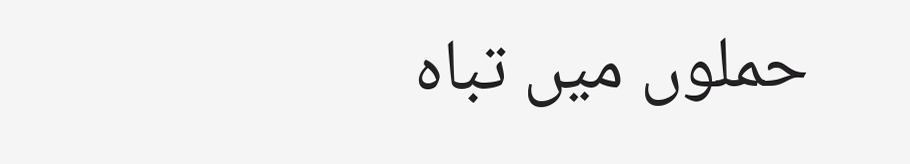حملوں میں تباہ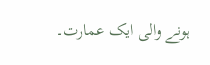ہونے والی ایک عمارت۔